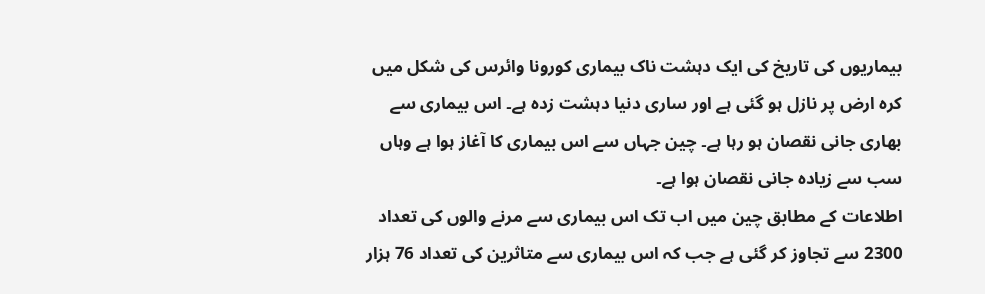بیماریوں کی تاریخ کی ایک دہشت ناک بیماری کورونا وائرس کی شکل میں کرہ ارض پر نازل ہو گئی ہے اور ساری دنیا دہشت زدہ ہے۔ اس بیماری سے بھاری جانی نقصان ہو رہا ہے۔ چین جہاں سے اس بیماری کا آغاز ہوا ہے وہاں سب سے زیادہ جانی نقصان ہوا ہے۔
اطلاعات کے مطابق چین میں اب تک اس بیماری سے مرنے والوں کی تعداد 2300 سے تجاوز کر گئی ہے جب کہ اس بیماری سے متاثرین کی تعداد 76 ہزار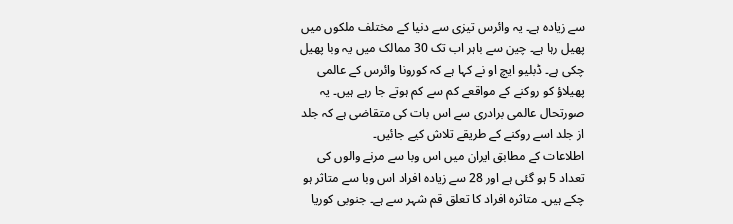سے زیادہ ہے۔ یہ وائرس تیزی سے دنیا کے مختلف ملکوں میں پھیل رہا ہے۔ چین سے باہر اب تک 30 ممالک میں یہ وبا پھیل چکی ہے۔ ڈبلیو ایچ او نے کہا ہے کہ کورونا وائرس کے عالمی پھیلاؤ کو روکنے کے مواقعے کم سے کم ہوتے جا رہے ہیں۔ یہ صورتحال عالمی برادری سے اس بات کی متقاضی ہے کہ جلد از جلد اسے روکنے کے طریقے تلاش کیے جائیں۔
اطلاعات کے مطابق ایران میں اس وبا سے مرنے والوں کی تعداد 5 ہو گئی ہے اور 28 سے زیادہ افراد اس وبا سے متاثر ہو چکے ہیں۔ متاثرہ افراد کا تعلق قم شہر سے ہے۔ جنوبی کوریا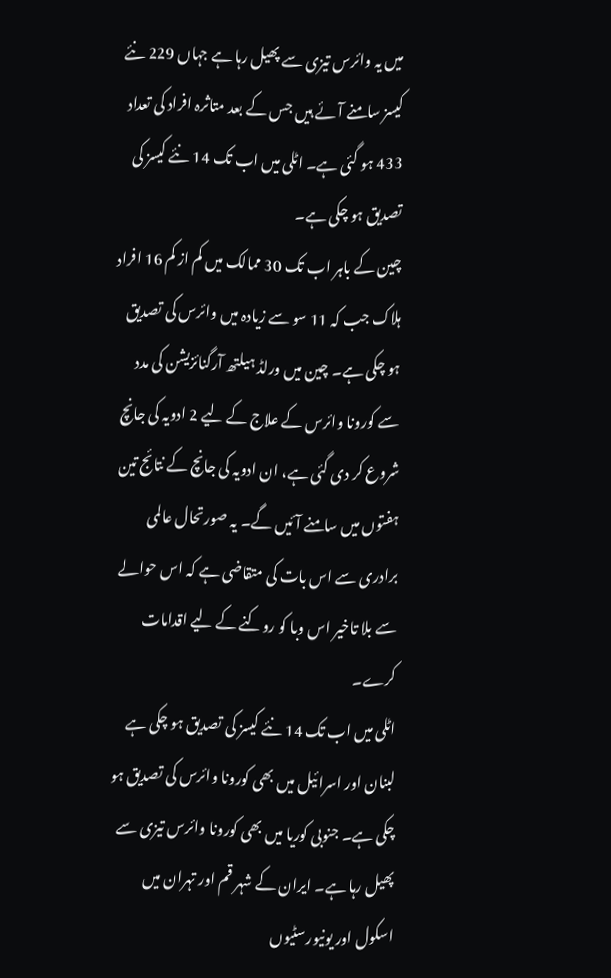میں یہ وائرس تیزی سے پھیل رہا ہے جہاں 229 نئے کیسز سامنے آئے ہیں جس کے بعد متاثرہ افراد کی تعداد 433 ہو گئی ہے۔ اٹلی میں اب تک 14 نئے کیسز کی تصدیق ہو چکی ہے۔
چین کے باہر اب تک 30 ممالک میں کم از کم 16 افراد ہلاک جب کہ 11 سو سے زیادہ میں وائرس کی تصدیق ہو چکی ہے۔ چین میں ورلڈ ہیلتھ آرگنائزیشن کی مدد سے کورونا وائرس کے علاج کے لیے 2 ادویہ کی جانچ شروع کر دی گئی ہے، ان ادویہ کی جانچ کے نتائج تین ہفتوں میں سامنے آئیں گے۔ یہ صورتحال عالمی برادری سے اس بات کی متقاضی ہے کہ اس حوالے سے بلا تاخیر اس وبا کو روکنے کے لیے اقدامات کرے۔
اٹلی میں اب تک 14 نئے کیسز کی تصدیق ہو چکی ہے لبنان اور اسرائیل میں بھی کورونا وائرس کی تصدیق ہو چکی ہے۔ جنوبی کوریا میں بھی کورونا وائرس تیزی سے پھیل رہا ہے۔ ایران کے شہر قم اور تہران میں اسکول اور یونیورسٹیوں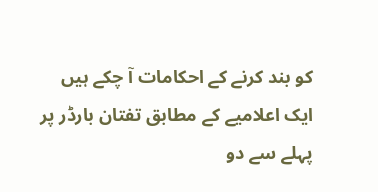کو بند کرنے کے احکامات آ چکے ہیں ایک اعلامیے کے مطابق تفتان بارڈر پر پہلے سے دو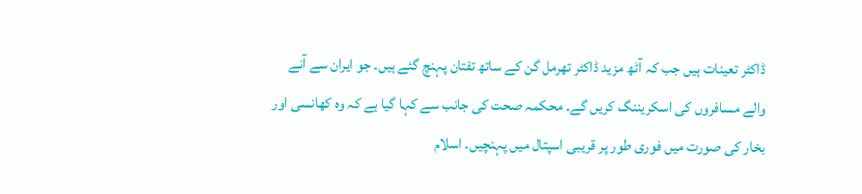ڈاکٹر تعینات ہیں جب کہ آٹھ مزید ڈاکٹر تھرمل گن کے ساتھ تفتان پہنچ گئے ہیں۔ جو ایران سے آنے والے مسافروں کی اسکریننگ کریں گے۔ محکمہ صحت کی جانب سے کہا گیا ہے کہ وہ کھانسی اور بخار کی صورت میں فوری طور پر قریبی اسپتال میں پہنچیں۔ اسلام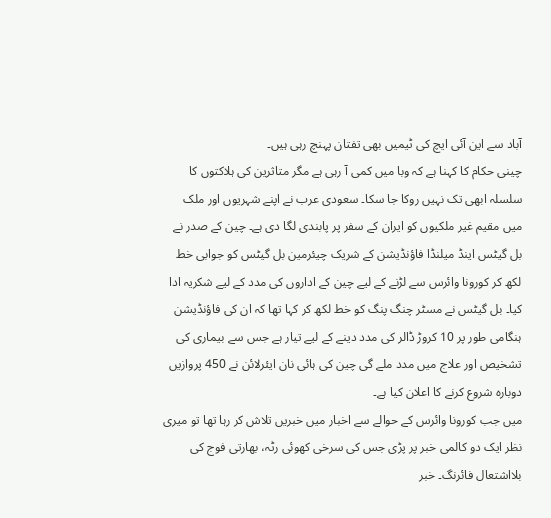آباد سے این آئی ایچ کی ٹیمیں بھی تفتان پہنچ رہی ہیں۔
چینی حکام کا کہنا ہے کہ وبا میں کمی آ رہی ہے مگر متاثرین کی ہلاکتوں کا سلسلہ ابھی تک نہیں روکا جا سکا۔ سعودی عرب نے اپنے شہریوں اور ملک میں مقیم غیر ملکیوں کو ایران کے سفر پر پابندی لگا دی ہے۔ چین کے صدر نے بل گیٹس اینڈ میلنڈا فاؤنڈیشن کے شریک چیئرمین بل گیٹس کو جوابی خط لکھ کر کورونا وائرس سے لڑنے کے لیے چین کے اداروں کی مدد کے لیے شکریہ ادا کیا۔ بل گیٹس نے مسٹر چنگ پنگ کو خط لکھ کر کہا تھا کہ ان کی فاؤنڈیشن ہنگامی طور پر 10 کروڑ ڈالر کی مدد دینے کے لیے تیار ہے جس سے بیماری کی تشخیص اور علاج میں مدد ملے گی چین کی ہائی نان ایئرلائن نے 450 پروازیں دوبارہ شروع کرنے کا اعلان کیا ہے۔
میں جب کورونا وائرس کے حوالے سے اخبار میں خبریں تلاش کر رہا تھا تو میری نظر ایک دو کالمی خبر پر پڑی جس کی سرخی کھوئی رٹہ، بھارتی فوج کی بلااشتعال فائرنگ۔ خبر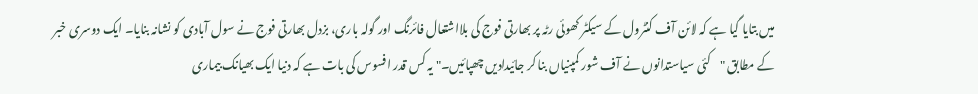میں بتایا گیا ہے کہ لائن آف کنٹرول کے سیکٹر کھوئی رٹہ پر بھارتی فوج کی بلااشتعال فائرنگ اور گولہ باری، بزدل بھارتی فوج نے سول آبادی کو نشانہ بنایا۔ ایک دوسری خبر کے مطابق "کئی سیاستدانوں نے آف شور کمپنیاں بنا کر جائیدادیں چھپائیں۔" یہ کس قدر افسوس کی بات ہے کہ دنیا ایک بھیانک بیماری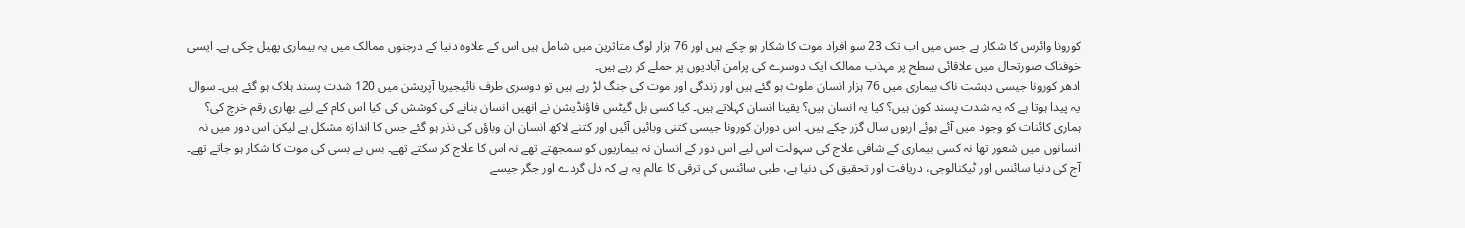کورونا وائرس کا شکار ہے جس میں اب تک 23 سو افراد موت کا شکار ہو چکے ہیں اور 76 ہزار لوگ متاثرین میں شامل ہیں اس کے علاوہ دنیا کے درجنوں ممالک میں یہ بیماری پھیل چکی ہے۔ ایسی خوفناک صورتحال میں علاقائی سطح پر مہذب ممالک ایک دوسرے کی پرامن آبادیوں پر حملے کر رہے ہیں۔
ادھر کورونا جیسی دہشت ناک بیماری میں 76 ہزار انسان ملوث ہو گئے ہیں اور زندگی اور موت کی جنگ لڑ رہے ہیں تو دوسری طرف نائیجیریا آپریشن میں 120 شدت پسند ہلاک ہو گئے ہیں۔ سوال یہ پیدا ہوتا ہے کہ یہ شدت پسند کون ہیں؟ کیا یہ انسان ہیں؟ یقینا انسان کہلاتے ہیں۔ کیا کسی بل گیٹس فاؤنڈیشن نے انھیں انسان بنانے کی کوشش کی کیا اس کام کے لیے بھاری رقم خرچ کی؟
ہماری کائنات کو وجود میں آئے ہوئے اربوں سال گزر چکے ہیں۔ اس دوران کورونا جیسی کتنی وبائیں آئیں اور کتنے لاکھ انسان ان وباؤں کی نذر ہو گئے جس کا اندازہ مشکل ہے لیکن اس دور میں نہ انسانوں میں شعور تھا نہ کسی بیماری کے شافی علاج کی سہولت اس لیے اس دور کے انسان نہ بیماریوں کو سمجھتے تھے نہ اس کا علاج کر سکتے تھے۔ بس بے بسی کی موت کا شکار ہو جاتے تھے۔
آج کی دنیا سائنس اور ٹیکنالوجی، دریافت اور تحقیق کی دنیا ہے، طبی سائنس کی ترقی کا عالم یہ ہے کہ دل گردے اور جگر جیسے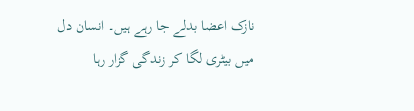نازک اعضا بدلے جا رہے ہیں۔ انسان دل میں بیٹری لگا کر زندگی گزار رہا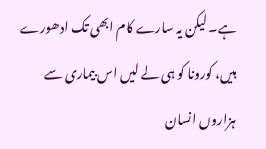ہے۔ لیکن یہ سارے کام ابھی تک ادھورے ہیں، کورونا کو ہی لے لیں اس بیماری سے ہزاروں انسان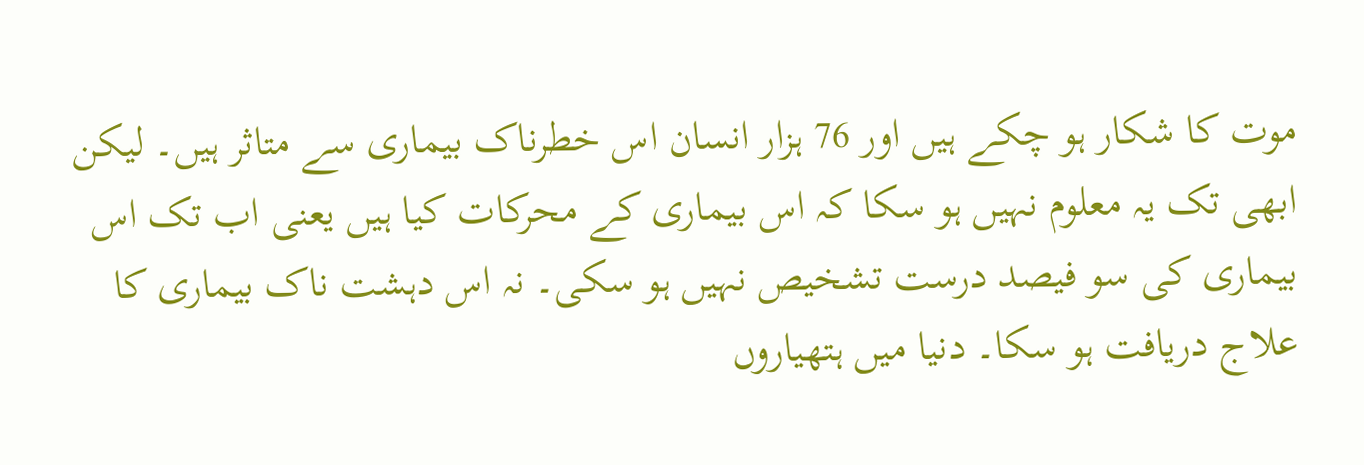موت کا شکار ہو چکے ہیں اور 76 ہزار انسان اس خطرناک بیماری سے متاثر ہیں۔ لیکن ابھی تک یہ معلوم نہیں ہو سکا کہ اس بیماری کے محرکات کیا ہیں یعنی اب تک اس بیماری کی سو فیصد درست تشخیص نہیں ہو سکی۔ نہ اس دہشت ناک بیماری کا علاج دریافت ہو سکا۔ دنیا میں ہتھیاروں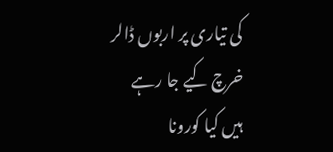کی تیاری پر اربوں ڈالر خرچ کیے جا رہے ہیں کیا کورونا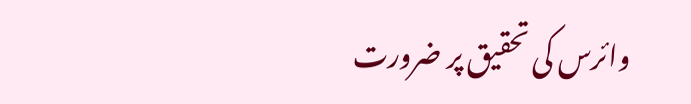وائرس کی تحقیق پر ضرورت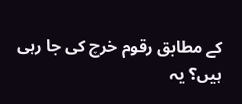کے مطابق رقوم خرچ کی جا رہی ہیں؟ یہ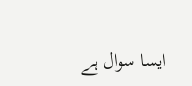ایسا سوال ہے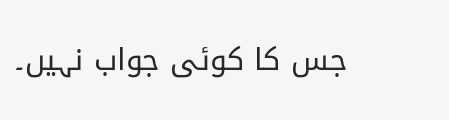جس کا کوئی جواب نہیں۔